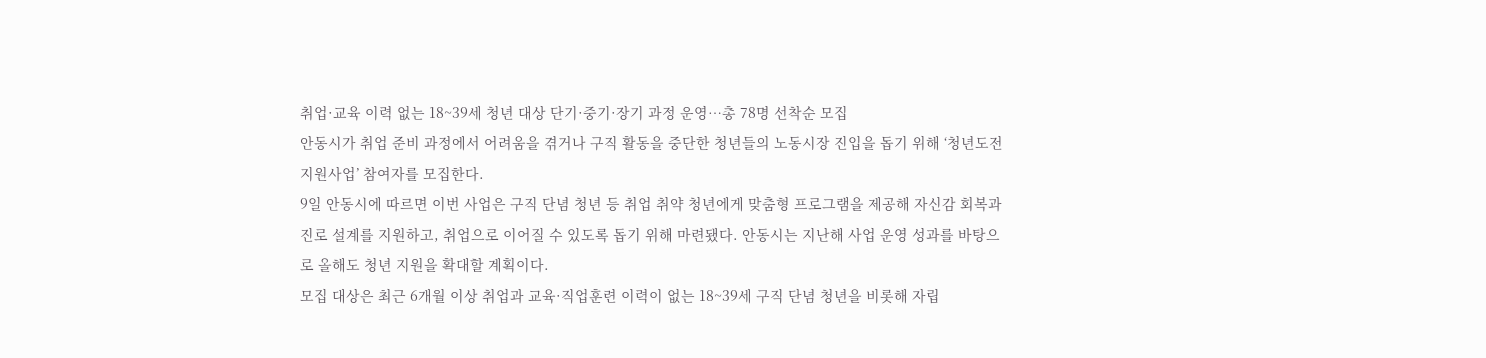취업·교육 이력 없는 18~39세 청년 대상 단기·중기·장기 과정 운영…총 78명 선착순 모집
안동시가 취업 준비 과정에서 어려움을 겪거나 구직 활동을 중단한 청년들의 노동시장 진입을 돕기 위해 ‘청년도전지원사업’ 참여자를 모집한다.
9일 안동시에 따르면 이번 사업은 구직 단념 청년 등 취업 취약 청년에게 맞춤형 프로그램을 제공해 자신감 회복과 진로 설계를 지원하고, 취업으로 이어질 수 있도록 돕기 위해 마련됐다. 안동시는 지난해 사업 운영 성과를 바탕으로 올해도 청년 지원을 확대할 계획이다.
모집 대상은 최근 6개월 이상 취업과 교육·직업훈련 이력이 없는 18~39세 구직 단념 청년을 비롯해 자립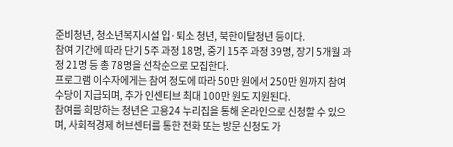준비청년, 청소년복지시설 입·퇴소 청년, 북한이탈청년 등이다.
참여 기간에 따라 단기 5주 과정 18명, 중기 15주 과정 39명, 장기 5개월 과정 21명 등 총 78명을 선착순으로 모집한다.
프로그램 이수자에게는 참여 정도에 따라 50만 원에서 250만 원까지 참여 수당이 지급되며, 추가 인센티브 최대 100만 원도 지원된다.
참여를 희망하는 청년은 고용24 누리집을 통해 온라인으로 신청할 수 있으며, 사회적경제 허브센터를 통한 전화 또는 방문 신청도 가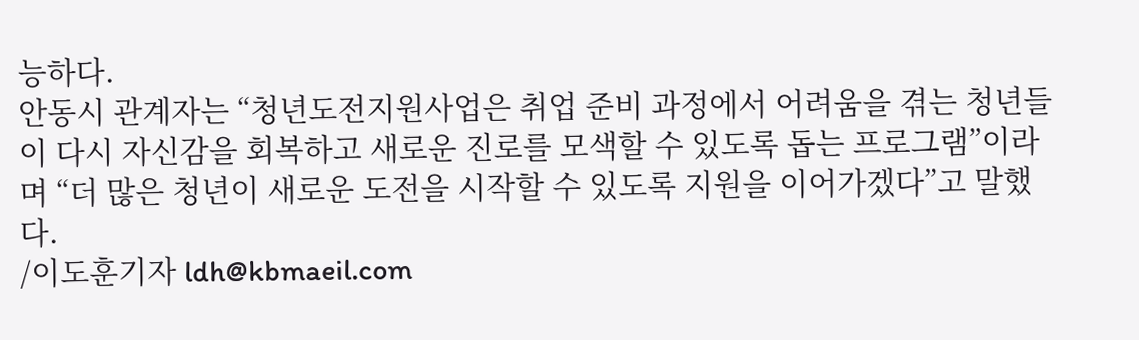능하다.
안동시 관계자는 “청년도전지원사업은 취업 준비 과정에서 어려움을 겪는 청년들이 다시 자신감을 회복하고 새로운 진로를 모색할 수 있도록 돕는 프로그램”이라며 “더 많은 청년이 새로운 도전을 시작할 수 있도록 지원을 이어가겠다”고 말했다.
/이도훈기자 ldh@kbmaeil.com